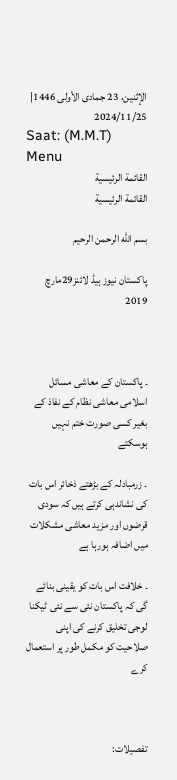الإثنين، 23 جمادى الأولى 1446| 2024/11/25
Saat: (M.M.T)
Menu
القائمة الرئيسية
القائمة الرئيسية

بسم الله الرحمن الرحيم

پاکستان نیوز ہیڈ لائنز29مارچ 2019



۔ پاکستان کے معاشی مسائل اسلامی معاشی نظام کے نفاذ کے بغیر کسی صورت ختم نہیں ہوسکتے

۔ زرمبادلہ کے بڑھتے ذخائر اس بات کی نشاندہی کرتے ہیں کہ سودی قرضوں اور مزید معاشی مشکلات میں اضافہ ہورہا ہے

۔ خلافت اس بات کو یقینی بنائے گی کہ پاکستان نئی سے نئی ٹیکنا لوجی تخلیق کرنے کی اپنی  صلاحیت کو مکمل طور پر استعمال کرے



تفصیلات: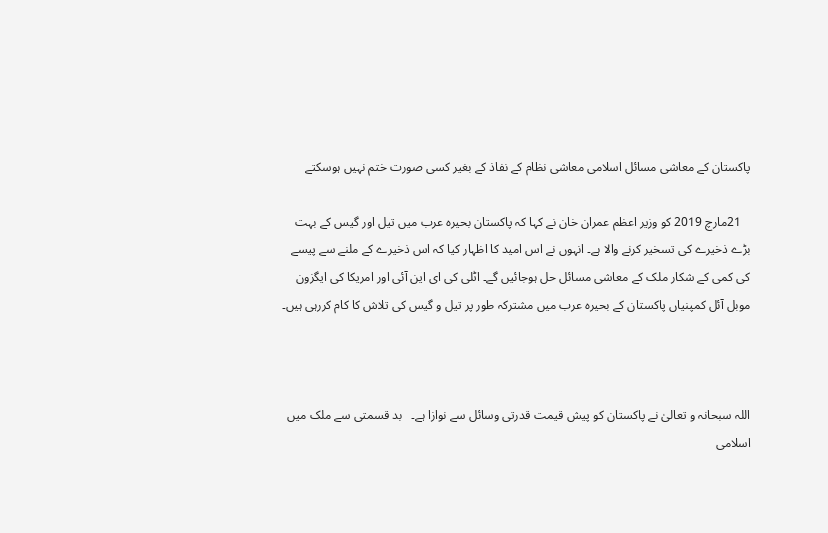پاکستان کے معاشی مسائل اسلامی معاشی نظام کے نفاذ کے بغیر کسی صورت ختم نہیں ہوسکتے

   21مارچ 2019 کو وزیر اعظم عمران خان نے کہا کہ پاکستان بحیرہ عرب میں تیل اور گیس کے بہت بڑے ذخیرے کی تسخیر کرنے والا ہے۔ انہوں نے اس امید کا اظہار کیا کہ اس ذخیرے کے ملنے سے پیسے کی کمی کے شکار ملک کے معاشی مسائل حل ہوجائیں گے۔ اٹلی کی ای این آئی اور امریکا کی ایگزون موبل آئل کمپنیاں پاکستان کے بحیرہ عرب میں مشترکہ طور پر تیل و گیس کی تلاش کا کام کررہی ہیں۔



اللہ سبحانہ و تعالیٰ نے پاکستان کو پیش قیمت قدرتی وسائل سے نوازا ہے۔   بد قسمتی سے ملک میں اسلامی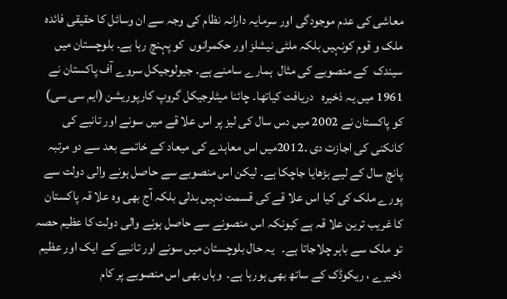معاشی کی عدم موجودگی اور سرمایہ دارانہ نظام کی وجہ سے ان وسائل کا حقیقی فائدہ   ملک و قوم کونہیں بلکہ ملٹی نیشلز اور حکمرانوں  کو پہنچ رہا ہے۔ بلوچستان میں سیندک  کے منصوبے کی مثال  ہمارے سامنے ہے۔ جیولوجیکل سروے آف پاکستان نے 1961 میں یہ ذخیرہ   دریافت کیاتھا۔ چائنا میٹلرجیکل گروپ کارپوریشن (ایم سی سی) کو پاکستان نے 2002 میں دس سال کی لیز پر اس علا قے میں سونے اور تانبے کی کانکنی کی اجازت دی ۔2012میں اس معاہدے کی میعاد کے خاتمے بعد سے دو مرتبہ پانچ سال کے لیے بڑھایا جاچکا ہے۔ لیکن اس منصوبے سے حاصل ہونے والی دولت سے پورے ملک کی کیا اس علا قے کی قسمت نہیں بدلی بلکہ آج بھی وہ علا قہ پاکستان کا غریب ترین علا قہ ہے کیونکہ اس منصونے سے حاصل ہونے والی دولت کا عظیم حصہ تو ملک سے باہر چلاجاتا ہے۔   یہ حال بلوچستان میں سونے اور تانبے کے ایک اور عظیم ذخیرے ، ریکوڈک کے ساتھ بھی ہورہا ہے۔  وہاں بھی اس منصوبے پر کام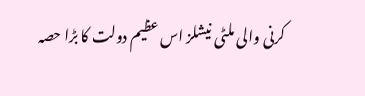کرنی والی ملٹی نیشلز اس عظیم دولت کا بڑا حصہ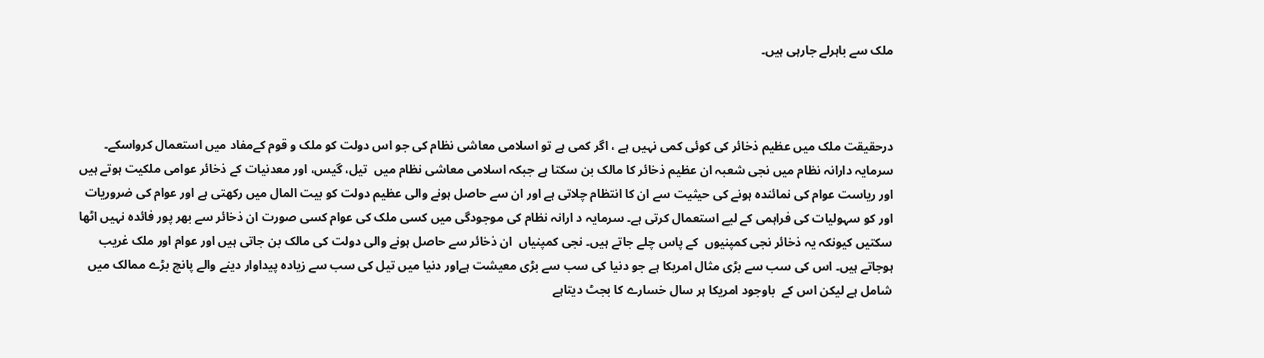ملک سے باہرلے جارہی ہیں۔



درحقیقت ملک میں عظیم ذخائر کی کوئی کمی نہیں ہے ، اگر کمی ہے تو اسلامی معاشی نظام کی جو اس دولت کو ملک و قوم کےمفاد میں استعمال کرواسکے۔ سرمایہ دارانہ نظام میں نجی شعبہ ان عظیم ذخائر کا مالک بن سکتا ہے جبکہ اسلامی معاشی نظام میں  تیل، گیس، اور معدنیات کے ذخائر عوامی ملکیت ہوتے ہیں  اور ریاست عوام کی نمائندہ ہونے کی حیثیت سے ان کا انتظام چلاتی ہے اور ان سے حاصل ہونے والی عظیم دولت کو بیت المال میں رکھتی ہے اور عوام کی ضروریات  اور کو سہولیات کی فراہمی کے لیے استعمال کرتی ہے۔ سرمایہ د ارانہ نظام کی موجودگی میں کسی ملک کی عوام کسی صورت ان ذخائر سے بھر پور فائدہ نہیں اٹھا سکتیں کیونکہ یہ ذخائر نجی کمپنیوں  کے پاس چلے جاتے ہیں۔ نجی کمپنیاں  ان ذخائر سے حاصل ہونے والی دولت کی مالک بن جاتی ہیں اور عوام اور ملک غریب ہوجاتے ہیں۔ اس کی سب سے بڑی مثال امریکا ہے جو دنیا کی سب سے بڑی معیشت ہےاور دنیا میں تیل کی سب سے زیادہ پیداوار دینے والے پانچ بڑے ممالک میں شامل ہے لیکن اس کے  باوجود امریکا ہر سال خسارے کا بجٹ دیتاہے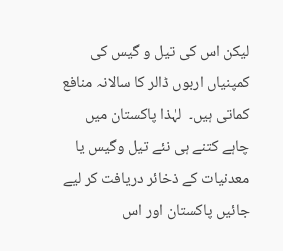لیکن اس کی تیل و گیس کی کمپنیاں اربوں ڈالر کا سالانہ منافع کماتی ہیں۔  لہٰذا پاکستان میں چاہے کتنے ہی نئے تیل وگیس یا معدنیات کے ذخائر دریافت کر لیے جائیں پاکستان اور اس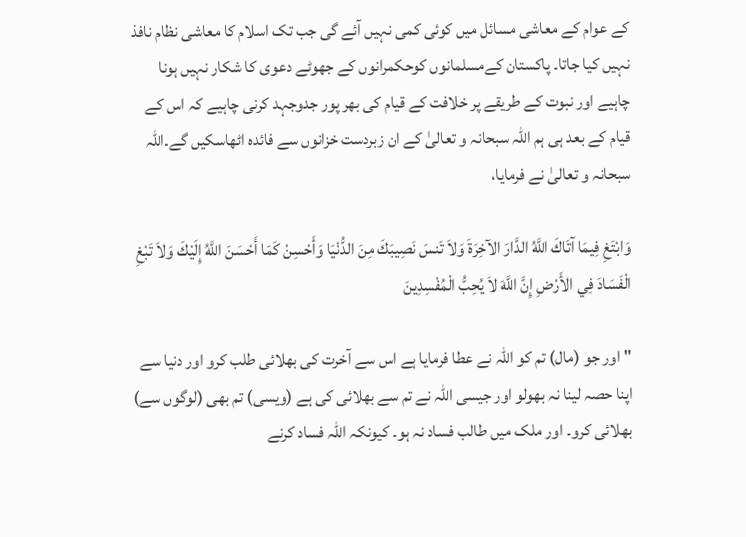کے عوام کے معاشی مسائل میں کوئی کمی نہیں آئے گی جب تک اسلام کا معاشی نظام نافذ نہیں کیا جاتا۔ پاکستان کےمسلمانوں کوحکمرانوں کے جھوٹے دعوی کا شکار نہیں ہونا چاہیے اور نبوت کے طریقے پر خلافت کے قیام کی بھر پور جدوجہد کرنی چاہیے کہ اس کے قیام کے بعد ہی ہم اللہ سبحانہ و تعالیٰ کے ان زبردست خزانوں سے فائدہ اٹھاسکیں گے۔اللہ سبحانہ و تعالیٰ نے فرمایا،

وَابْتَغِ فِيمَا آتَاكَ اللَّهُ الدَّارَ الآخِرَةَ وَلاَ تَنسَ نَصِيبَكَ مِنَ الدُّنْيَا وَأَحْسِنْ كَمَا أَحْسَنَ اللَّهُ إِلَيْكَ وَلاَ تَبْغِ الْفَسَادَ فِي الأَرْضِ إِنَّ اللَّهَ لاَ يُحِبُّ الْمُفْسِدِينَ

"اور جو (مال) تم کو اللہ نے عطا فرمایا ہے اس سے آخرت کی بھلائی طلب کرو اور دنیا سے اپنا حصہ لینا نہ بھولو اور جیسی اللہ نے تم سے بھلائی کی ہے (ویسی) تم بھی (لوگوں سے) بھلائی کرو۔ اور ملک میں طالب فساد نہ ہو۔ کیونکہ اللہ فساد کرنے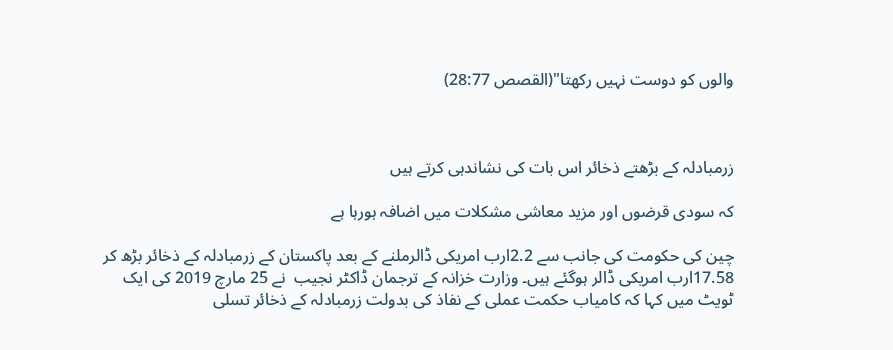والوں کو دوست نہیں رکھتا"(القصص 28:77)



زرمبادلہ کے بڑھتے ذخائر اس بات کی نشاندہی کرتے ہیں

کہ سودی قرضوں اور مزید معاشی مشکلات میں اضافہ ہورہا ہے

چین کی حکومت کی جانب سے 2.2ارب امریکی ڈالرملنے کے بعد پاکستان کے زرمبادلہ کے ذخائر بڑھ کر 17.58ارب امریکی ڈالر ہوگئے ہیں۔ وزارت خزانہ کے ترجمان ڈاکٹر نجیب  نے 25 مارچ 2019 کی ایک ٹویٹ میں کہا کہ کامیاب حکمت عملی کے نفاذ کی بدولت زرمبادلہ کے ذخائر تسلی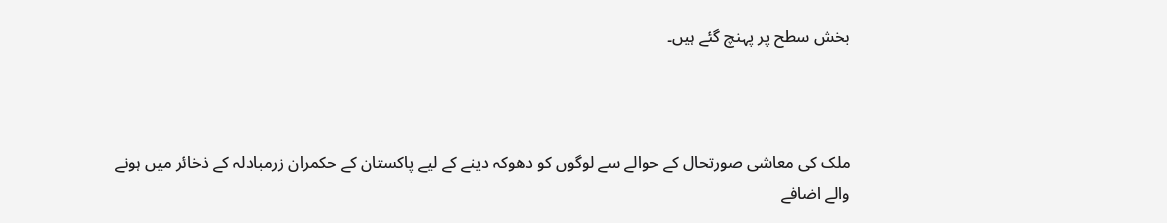بخش سطح پر پہنچ گئے ہیں۔



ملک کی معاشی صورتحال کے حوالے سے لوگوں کو دھوکہ دینے کے لیے پاکستان کے حکمران زرمبادلہ کے ذخائر میں ہونے والے اضافے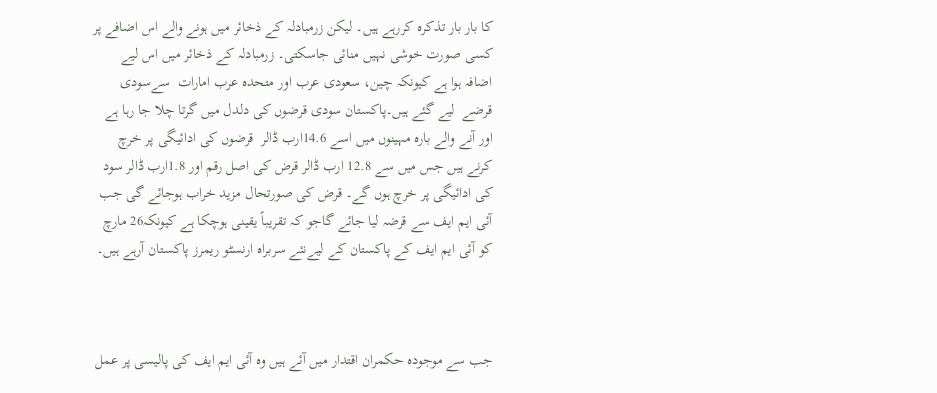کا بار بار تذکرہ کررہے ہیں۔ لیکن زرمبادلہ کے ذخائر میں ہونے والے اس اضافے پر کسی صورت خوشی نہیں منائی جاسکتی۔ زرمبادلہ کے ذخائر میں اس لیے اضافہ ہوا ہے کیونکہ چین، سعودی عرب اور متحدہ عرب امارات  سےسودی قرضے  لیے گئے ہیں۔پاکستان سودی قرضوں کی دلدل میں گرتا چلا جا رہا ہے اور آنے والے بارہ مہینوں میں اسے 14.6ارب ڈالر  قرضوں کی ادائیگی پر خرچ کرنے ہیں جس میں سے 12.8 ارب ڈالر قرض کی اصل رقم اور 1.8ارب ڈالر سود کی ادائیگی پر خرچ ہوں گے۔ قرض کی صورتحال مزید خراب ہوجائے گی جب آئی ایم ایف سے قرضہ لیا جائے گاجو کہ تقریباً یقینی ہوچکا ہے کیونکہ26 مارچ کو آئی ایم ایف کے پاکستان کے لیےنئے سربراہ ارنسٹو ریمرز پاکستان آرہے ہیں۔



جب سے موجودہ حکمران اقتدار میں آئے ہیں وہ آئی ایم ایف کی پالیسی پر عمل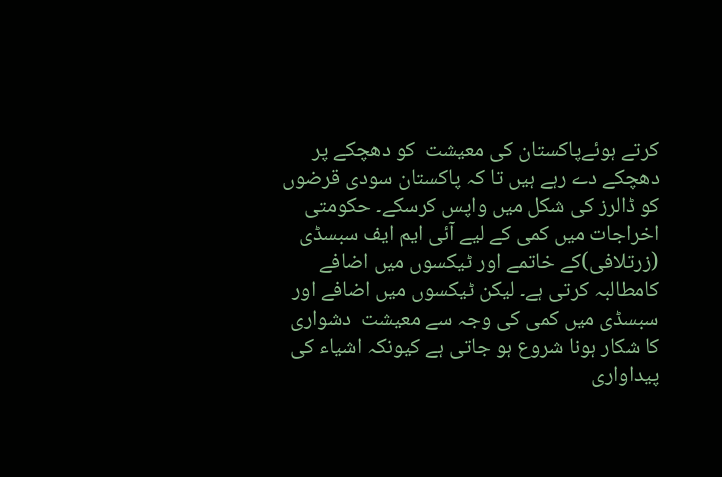کرتے ہوئےپاکستان کی معیشت  کو دھچکے پر دھچکے دے رہے ہیں تا کہ پاکستان سودی قرضوں کو ڈالرز کی شکل میں واپس کرسکے۔ حکومتی اخراجات میں کمی کے لیے آئی ایم ایف سبسڈی (زرتلافی)کے خاتمے اور ٹیکسوں میں اضافے کامطالبہ کرتی ہے۔ لیکن ٹیکسوں میں اضافے اور سبسڈی میں کمی کی وجہ سے معیشت  دشواری کا شکار ہونا شروع ہو جاتی ہے کیونکہ اشیاء کی پیداواری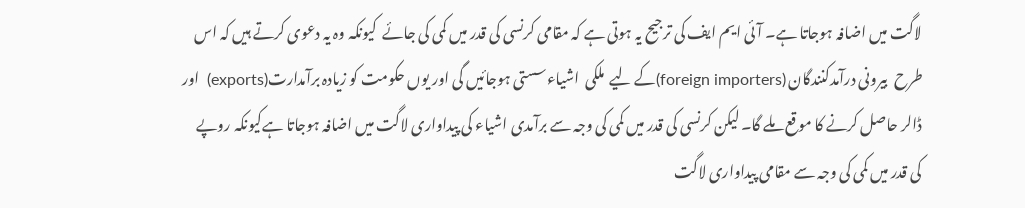لاگت میں اضافہ ہوجاتا ہے۔ آئی ایم ایف کی ترجیح یہ ہوتی ہے کہ مقامی کرنسی کی قدر میں کمی کی جائے  کیونکہ وہ یہ دعوی کرتے ہیں کہ اس طرح  بیرونی درآمدکنندگان (foreign importers)کے لیے  ملکی  اشیاءسستی ہوجائیں گی اور یوں حکومت کو زیادہ برآمدارت(exports)  اور ڈالر حاصل کرنے کا موقع ملے گا۔ لیکن کرنسی کی قدر میں کمی کی وجہ سے برآمدی اشیاء کی پیداواری لاگت میں اضافہ ہوجاتا ہےکیونکہ روپے کی قدر میں کمی کی وجہ سے مقامی پیداواری لاگت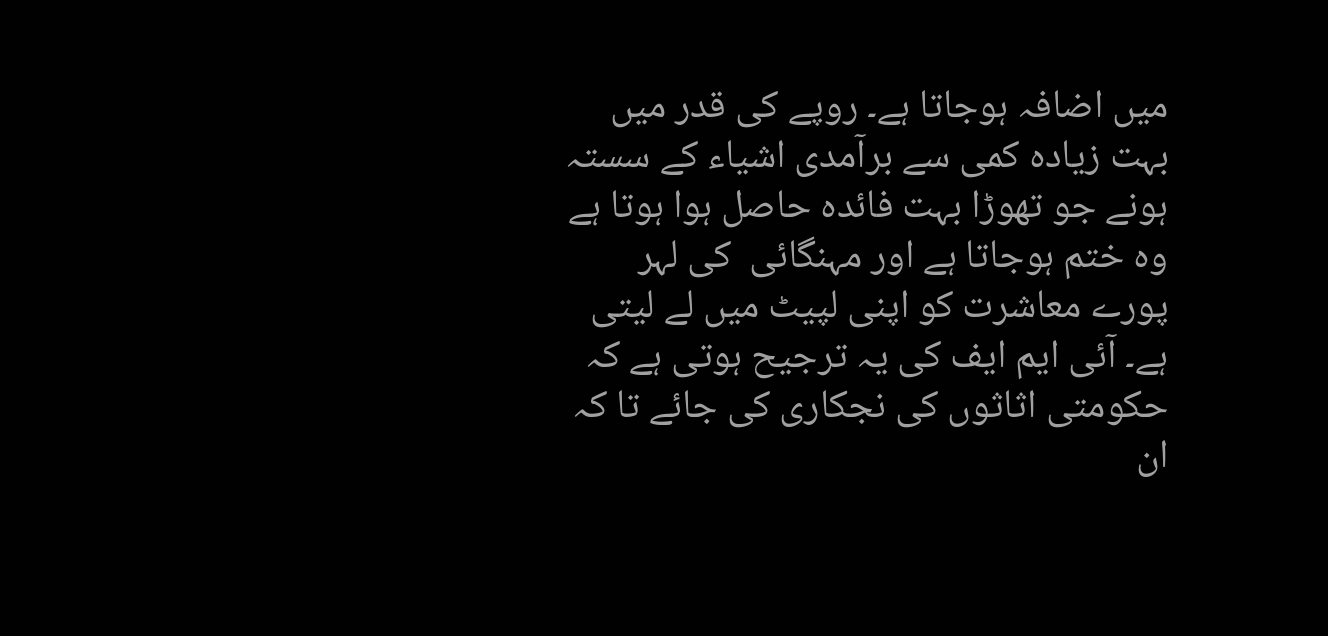میں اضافہ ہوجاتا ہے۔ روپے کی قدر میں بہت زیادہ کمی سے برآمدی اشیاء کے سستہ ہونے جو تھوڑا بہت فائدہ حاصل ہوا ہوتا ہے وہ ختم ہوجاتا ہے اور مہنگائی  کی لہر پورے معاشرت کو اپنی لپیٹ میں لے لیتی ہے۔ آئی ایم ایف کی یہ ترجیح ہوتی ہے کہ حکومتی اثاثوں کی نجکاری کی جائے تا کہ ان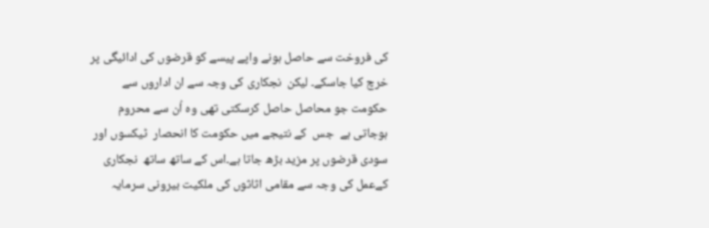کی فروخت سے حاصل ہونے واپے پیسے کو قرضوں کی ادائیگی پر خرچ کیا جاسکے۔ لیکن  نجکاری کی وجہ سے ان اداروں سے حکومت جو محاصل حاصل کرسکتی تھی وہ اُن سے محروم ہوجاتی ہے  جس  کے نتیجے میں حکومت کا انحصار  ٹیکسوں اور سودی قرضوں پر مزید بڑھ جاتا ہے۔اس کے ساتھ ساتھ  نجکاری  کےعمل کی وجہ سے مقامی اثاثوں کی ملکیت بیرونی سرمایہ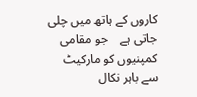کاروں کے ہاتھ میں چلی جاتی ہے    جو مقامی کمپنیوں کو مارکیٹ سے باہر نکال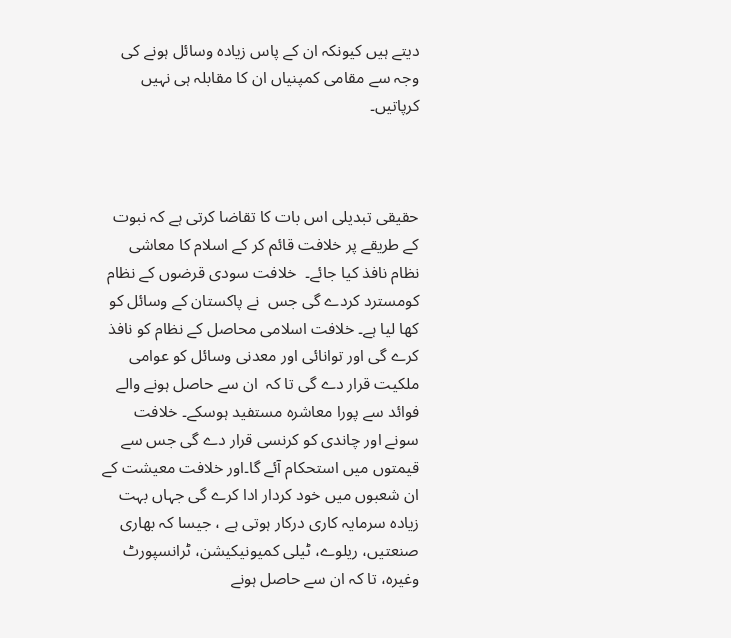دیتے ہیں کیونکہ ان کے پاس زیادہ وسائل ہونے کی وجہ سے مقامی کمپنیاں ان کا مقابلہ ہی نہیں کرپاتیں۔



حقیقی تبدیلی اس بات کا تقاضا کرتی ہے کہ نبوت کے طریقے پر خلافت قائم کر کے اسلام کا معاشی نظام نافذ کیا جائے۔  خلافت سودی قرضوں کے نظام کومسترد کردے گی جس  نے پاکستان کے وسائل کو کھا لیا ہے۔ خلافت اسلامی محاصل کے نظام کو نافذ کرے گی اور توانائی اور معدنی وسائل کو عوامی ملکیت قرار دے گی تا کہ  ان سے حاصل ہونے والے فوائد سے پورا معاشرہ مستفید ہوسکے۔ خلافت  سونے اور چاندی کو کرنسی قرار دے گی جس سے قیمتوں میں استحکام آئے گا۔اور خلافت معیشت کے ان شعبوں میں خود کردار ادا کرے گی جہاں بہت زیادہ سرمایہ کاری درکار ہوتی ہے ، جیسا کہ بھاری صنعتیں، ریلوے، ٹیلی کمیونیکیشن، ٹرانسپورٹ وغیرہ، تا کہ ان سے حاصل ہونے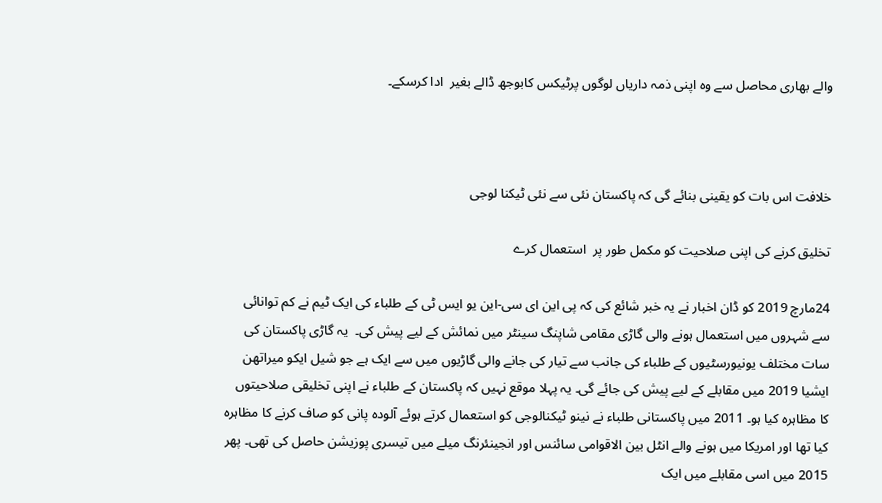والے بھاری محاصل سے وہ اپنی ذمہ داریاں لوگوں پرٹیکس کابوجھ ڈالے بغیر  ادا کرسکے۔



خلافت اس بات کو یقینی بنائے گی کہ پاکستان نئی سے نئی ٹیکنا لوجی

تخلیق کرنے کی اپنی صلاحیت کو مکمل طور پر  استعمال کرے

24مارچ 2019 کو ڈان اخبار نے یہ خبر شائع کی کہ پی این ای سی-این یو ایس ٹی کے طلباء کی ایک ٹیم نے کم توانائی سے شہروں میں استعمال ہونے والی گاڑی مقامی شاپنگ سینٹر میں نمائش کے لیے پیش کی۔  یہ گاڑی پاکستان کی سات مختلف یونیورسٹیوں کے طلباء کی جانب سے تیار کی جانے والی گاڑیوں میں سے ایک ہے جو شیل ایکو میراتھن ایشیا 2019 میں مقابلے کے لیے پیش کی جائے گی۔ یہ پہلا موقع نہیں کہ پاکستان کے طلباء نے اپنی تخلیقی صلاحیتوں کا مظاہرہ کیا ہو۔ 2011 میں پاکستانی طلباء نے نینو ٹیکنالوجی کو استعمال کرتے ہوئے آلودہ پانی کو صاف کرنے کا مظاہرہ کیا تھا اور امریکا میں ہونے والے انٹل بین الاقوامی سائنس اور انجینئرنگ میلے میں تیسری پوزیشن حاصل کی تھی۔ پھر 2015 میں اسی مقابلے میں ایک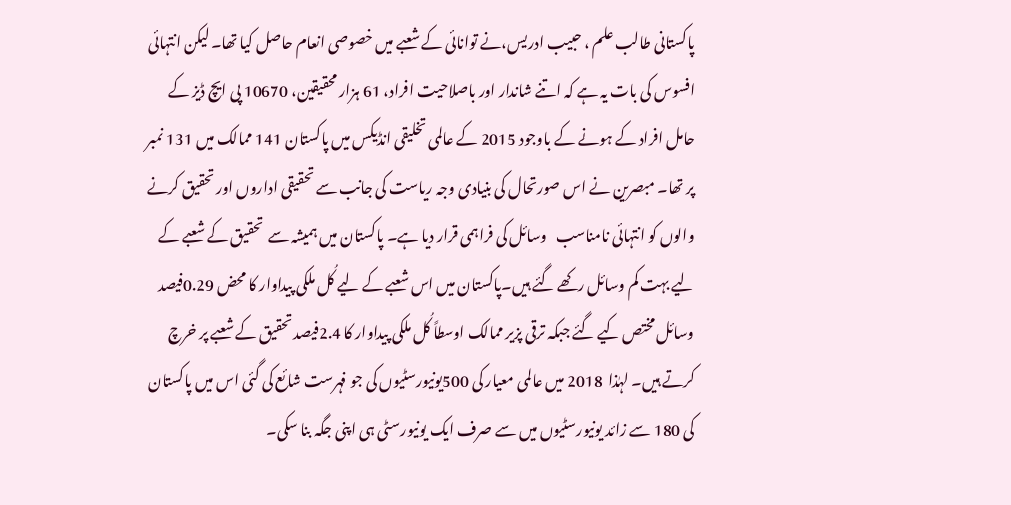پاکستانی طالب علم ، حبیب ادریس،نے توانائی کے شعبے میں خصوصی انعام حاصل کیا تھا۔ لیکن انتہائی افسوس کی بات یہ ہے کہ اتنے شاندار اور باصلاحیت افراد، 61 ہزار محقیقین، 10670 پی ایچ ڈیز کے حامل افراد کے ہونے کے باوجود 2015 کے عالمی تخلیقی انڈیکس میں پاکستان 141 ممالک میں 131 نمبر پر تھا۔ مبصرین نے اس صورتحال کی بنیادی وجہ ریاست کی جانب سے تحقیقی اداروں اور تحقیق کرنے والوں کو انتہائی نامناسب   وسائل کی فراہمی قرار دیا ہے۔ پاکستان میں ہمیشہ سے  تحقیق کے شعبے کے لیے بہت کم وسائل رکھے گئے ہیں۔پاکستان میں اس شعبے کے لیے کُل ملکی پیداوار کا محض 0.29فیصد وسائل مختص کیے گئے جبکہ ترقی پزیر ممالک اوسطاً کُل ملکی پیداوار کا 2.4فیصد تحقیق کے شعبے پر خرچ کرتے ہیں۔ لہٰذا  2018 میں عالمی معیار کی 500یونیورسٹیوں کی جو فہرست شائع کی گئی اس میں پاکستان کی 180 سے زائد یونیورسٹیوں میں سے صرف ایک یونیورسٹی ہی اپنی جگہ بنا سکی۔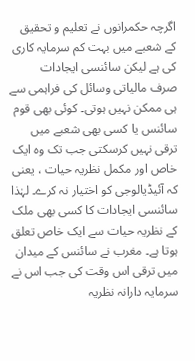اگرچہ حکمرانوں نے تعلیم و تحقیق کے شعبے میں بہت کم سرمایہ کاری کی ہے لیکن سائنسی ایجادات  صرف مالیاتی وسائل کی فراہمی سے ہی ممکن نہیں ہوتی۔ کوئی بھی قوم سائنس یا کسی بھی شعبے میں ترقی نہیں کرسکتی جب تک وہ ایک خاص اور مکمل نظریہ حیات ، یعنی کہ آئیڈیالوجی کو اختیار نہ کرے۔ لہٰذا سائنسی ایجادات کا کسی بھی ملک کے نظریہ حیات سے ایک خاص تعلق ہوتا ہے۔ مغرب نے سائنس کے میدان میں ترقی اس وقت کی جب اس نے سرمایہ دارانہ نظریہ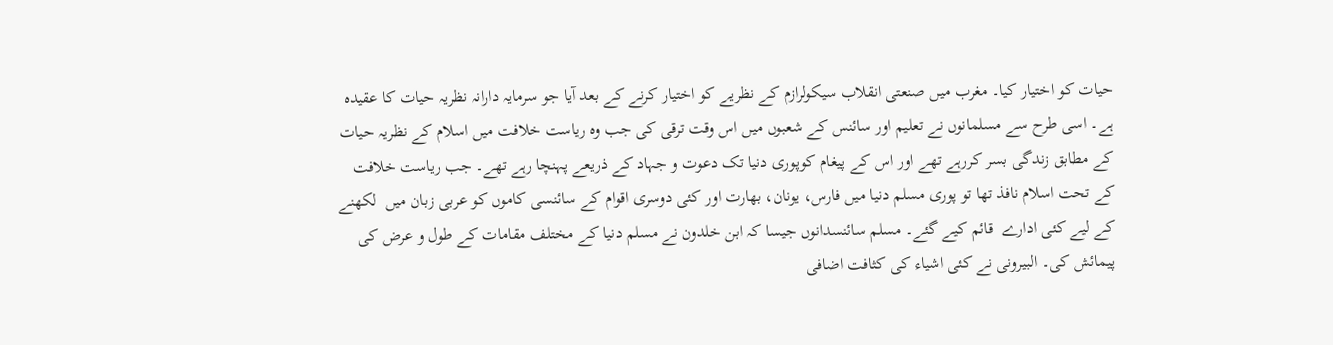حیات کو اختیار کیا۔ مغرب میں صنعتی انقلاب سیکولرازم کے نظریے کو اختیار کرنے کے بعد آیا جو سرمایہ دارانہ نظریہ حیات کا عقیدہ ہے۔ اسی طرح سے مسلمانوں نے تعلیم اور سائنس کے شعبوں میں اس وقت ترقی کی جب وہ ریاست خلافت میں اسلام کے نظریہ حیات کے مطابق زندگی بسر کررہے تھے اور اس کے پیغام کوپوری دنیا تک دعوت و جہاد کے ذریعے پہنچا رہے تھے۔ جب ریاست خلافت کے تحت اسلام نافذ تھا تو پوری مسلم دنیا میں فارس، یونان، بھارت اور کئی دوسری اقوام کے سائنسی کاموں کو عربی زبان میں  لکھنے کے لیے کئی ادارے  قائم کیے گئے۔ مسلم سائنسدانوں جیسا کہ ابن خلدون نے مسلم دنیا کے مختلف مقامات کے طول و عرض کی پیمائش کی۔ البیرونی نے کئی اشیاء کی کثافت اضافی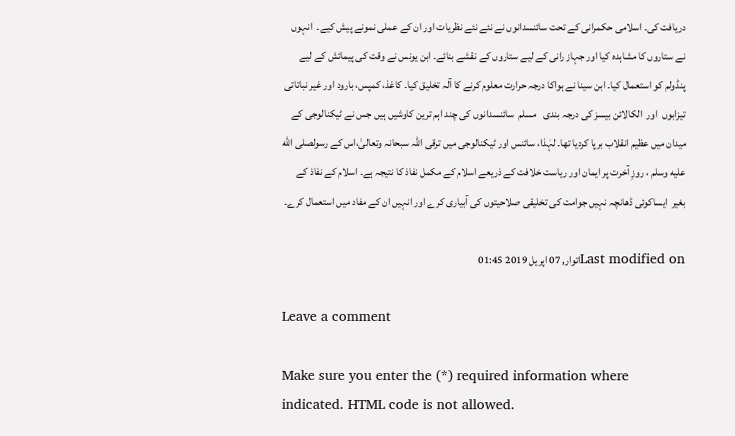دریافت کی۔ اسلامی حکمرانی کے تحت سائنسدانوں نے نئے نئے نظریات اور ان کے عملی نمونے پیش کیے۔  انہوں نے ستاروں کا مشاہدہ کیا اور جہاز رانی کے لیے ستاروں کے نقشے بنائے۔ ابن یونس نے وقت کی پیمائش کے لیے پنڈولم کو استعمال کیا۔ ابن سینا نے ہواکا درجہ حرارت معلوم کرنے کا آلہ تخلیق کیا۔ کاغذ، کمپس، بارود اور غیر نباتاتی تیزابوں  اور  الکالائن بیسز کی درجہ بندی   مسلم  سائنسدانوں کی چند اہم ترین کاوشیں ہیں جس نے ٹیکنالوجی کے میدان میں عظیم انقلاب برپا کردیا تھا۔ لہٰذا، سائنس اور ٹیکنالوجی میں ترقی اللہ سبحانہ وتعالیٰ،اس کے رسولصلى الله عليه وسلم ، روزِ آخرت پر ایمان اور ریاست خلافت کے ذریعے اسلام کے مکمل نفاذ کا نتیجہ ہے۔ اسلام کے نفاذ کے بغیر  ایساکوئی ڈھانچہ نہیں جوامت کی تخلیقی صلاحیتوں کی آبیاری کرے اور انہیں ان کے مفاد میں استعمال کرے۔

Last modified onاتوار, 07 اپریل 2019 01:45

Leave a comment

Make sure you enter the (*) required information where indicated. HTML code is not allowed.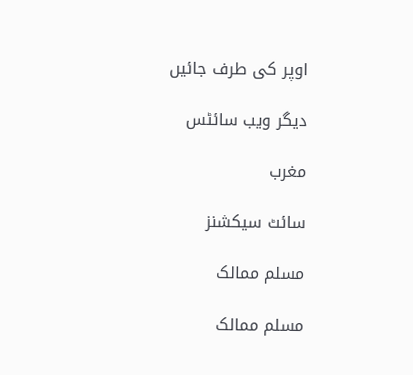اوپر کی طرف جائیں

دیگر ویب سائٹس

مغرب

سائٹ سیکشنز

مسلم ممالک

مسلم ممالک